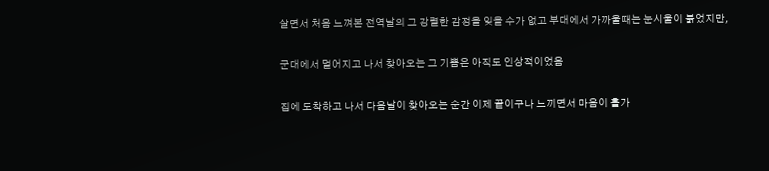살면서 처음 느껴본 전역날의 그 강렬한 감정을 잊을 수가 없고 부대에서 가까울때는 눈시울이 붉었지만,

군대에서 멀어지고 나서 찾아오는 그 기쁨은 아직도 인상적이었음

집에 도착하고 나서 다음날이 찾아오는 순간 이제 끝이구나 느끼면서 마음이 홀가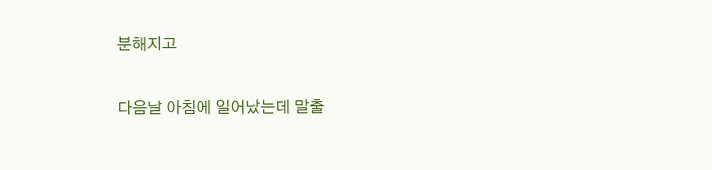분해지고

다음날 아침에 일어났는데 말출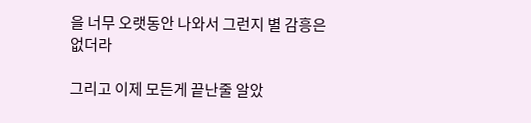을 너무 오랫동안 나와서 그런지 별 감흥은 없더라

그리고 이제 모든게 끝난줄 알았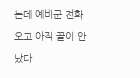는데 예비군 전화 오고 아직 끝이 안났다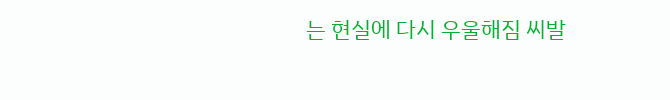는 현실에 다시 우울해짐 씨발